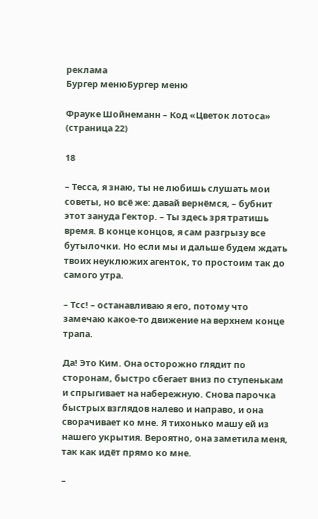реклама
Бургер менюБургер меню

Фрауке Шойнеманн – Код «Цветок лотоса» (страница 22)

18

– Тесса, я знаю, ты не любишь слушать мои советы, но всё же: давай вернёмся, – бубнит этот зануда Гектор. – Ты здесь зря тратишь время. В конце концов, я сам разгрызу все бутылочки. Но если мы и дальше будем ждать твоих неуклюжих агенток, то простоим так до самого утра.

– Тсс! – останавливаю я его, потому что замечаю какое-то движение на верхнем конце трапа.

Да! Это Ким. Она осторожно глядит по сторонам, быстро сбегает вниз по ступенькам и спрыгивает на набережную. Снова парочка быстрых взглядов налево и направо, и она сворачивает ко мне. Я тихонько машу ей из нашего укрытия. Вероятно, она заметила меня, так как идёт прямо ко мне.

–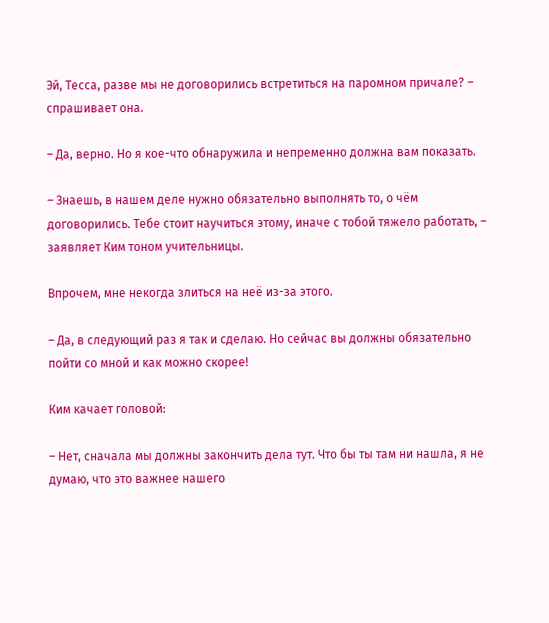Эй, Тесса, разве мы не договорились встретиться на паромном причале? – спрашивает она.

– Да, верно. Но я кое-что обнаружила и непременно должна вам показать.

– Знаешь, в нашем деле нужно обязательно выполнять то, о чём договорились. Тебе стоит научиться этому, иначе с тобой тяжело работать, – заявляет Ким тоном учительницы.

Впрочем, мне некогда злиться на неё из-за этого.

– Да, в следующий раз я так и сделаю. Но сейчас вы должны обязательно пойти со мной и как можно скорее!

Ким качает головой:

– Нет, сначала мы должны закончить дела тут. Что бы ты там ни нашла, я не думаю, что это важнее нашего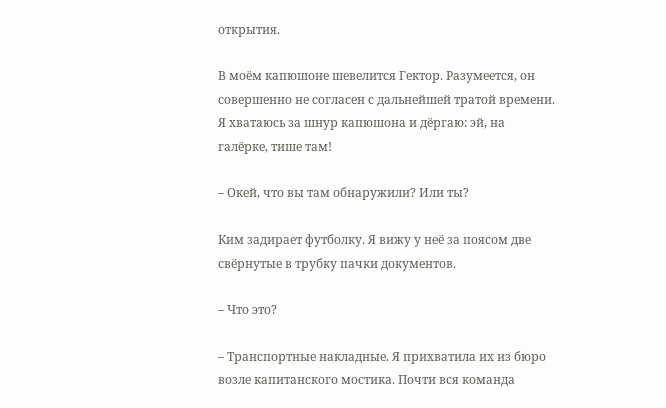открытия.

В моём капюшоне шевелится Гектор. Разумеется, он совершенно не согласен с дальнейшей тратой времени. Я хватаюсь за шнур капюшона и дёргаю: эй, на галёрке, тише там!

– Окей, что вы там обнаружили? Или ты?

Ким задирает футболку. Я вижу у неё за поясом две свёрнутые в трубку пачки документов.

– Что это?

– Транспортные накладные. Я прихватила их из бюро возле капитанского мостика. Почти вся команда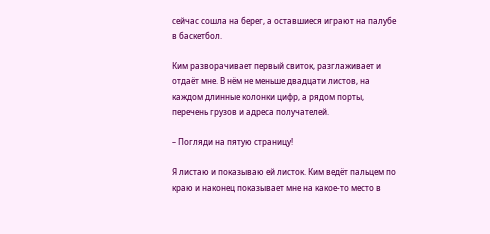сейчас сошла на берег, а оставшиеся играют на палубе в баскетбол.

Ким разворачивает первый свиток, разглаживает и отдаёт мне. В нём не меньше двадцати листов, на каждом длинные колонки цифр, а рядом порты, перечень грузов и адреса получателей.

– Погляди на пятую страницу!

Я листаю и показываю ей листок. Ким ведёт пальцем по краю и наконец показывает мне на какое-то место в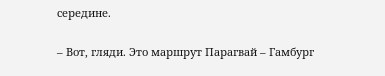середине.

– Вот, гляди. Это маршрут Парагвай – Гамбург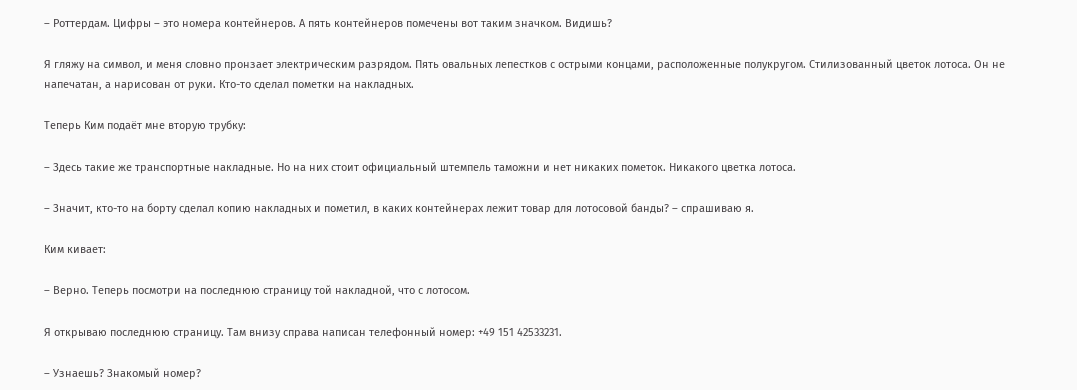– Роттердам. Цифры – это номера контейнеров. А пять контейнеров помечены вот таким значком. Видишь?

Я гляжу на символ, и меня словно пронзает электрическим разрядом. Пять овальных лепестков с острыми концами, расположенные полукругом. Стилизованный цветок лотоса. Он не напечатан, а нарисован от руки. Кто-то сделал пометки на накладных.

Теперь Ким подаёт мне вторую трубку:

– Здесь такие же транспортные накладные. Но на них стоит официальный штемпель таможни и нет никаких пометок. Никакого цветка лотоса.

– Значит, кто-то на борту сделал копию накладных и пометил, в каких контейнерах лежит товар для лотосовой банды? – спрашиваю я.

Ким кивает:

– Верно. Теперь посмотри на последнюю страницу той накладной, что с лотосом.

Я открываю последнюю страницу. Там внизу справа написан телефонный номер: +49 151 42533231.

– Узнаешь? Знакомый номер?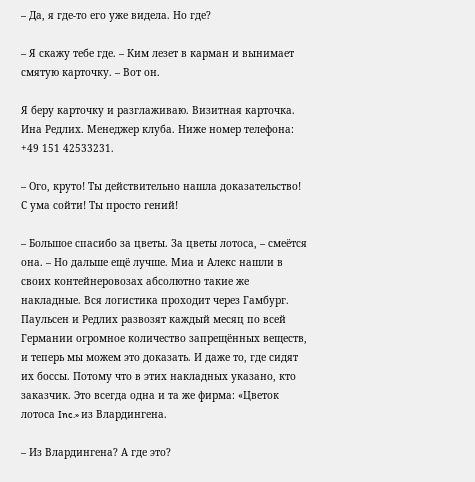– Да, я где-то его уже видела. Но где?

– Я скажу тебе где. – Ким лезет в карман и вынимает смятую карточку. – Вот он.

Я беру карточку и разглаживаю. Визитная карточка. Ина Редлих. Менеджер клуба. Ниже номер телефона: +49 151 42533231.

– Ого, круто! Ты действительно нашла доказательство! С ума сойти! Ты просто гений!

– Большое спасибо за цветы. За цветы лотоса, – смеётся она. – Но дальше ещё лучше. Миа и Алекс нашли в своих контейнеровозах абсолютно такие же накладные. Вся логистика проходит через Гамбург. Паульсен и Редлих развозят каждый месяц по всей Германии огромное количество запрещённых веществ, и теперь мы можем это доказать. И даже то, где сидят их боссы. Потому что в этих накладных указано, кто заказчик. Это всегда одна и та же фирма: «Цветок лотоса Inc.» из Влардингена.

– Из Влардингена? А где это?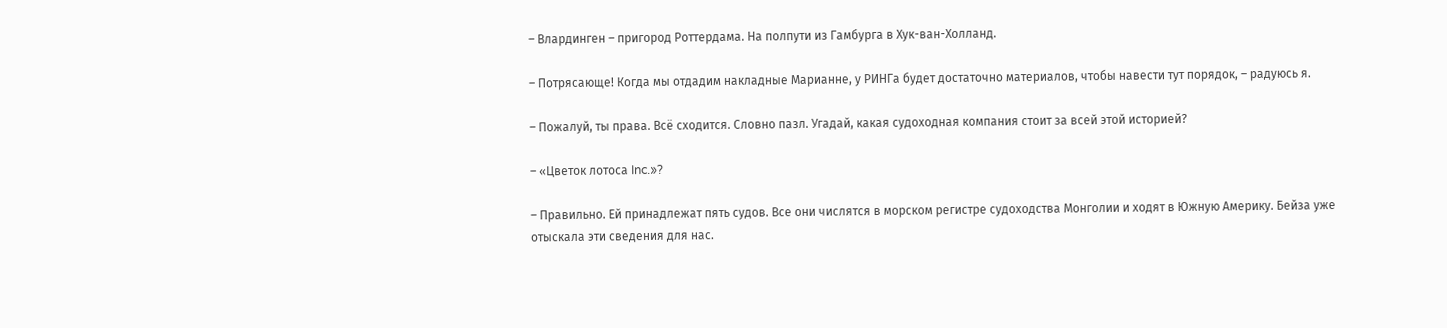– Влардинген – пригород Роттердама. На полпути из Гамбурга в Хук-ван-Холланд.

– Потрясающе! Когда мы отдадим накладные Марианне, у РИНГа будет достаточно материалов, чтобы навести тут порядок, – радуюсь я.

– Пожалуй, ты права. Всё сходится. Словно пазл. Угадай, какая судоходная компания стоит за всей этой историей?

– «Цветок лотоса Inc.»?

– Правильно. Ей принадлежат пять судов. Все они числятся в морском регистре судоходства Монголии и ходят в Южную Америку. Бейза уже отыскала эти сведения для нас.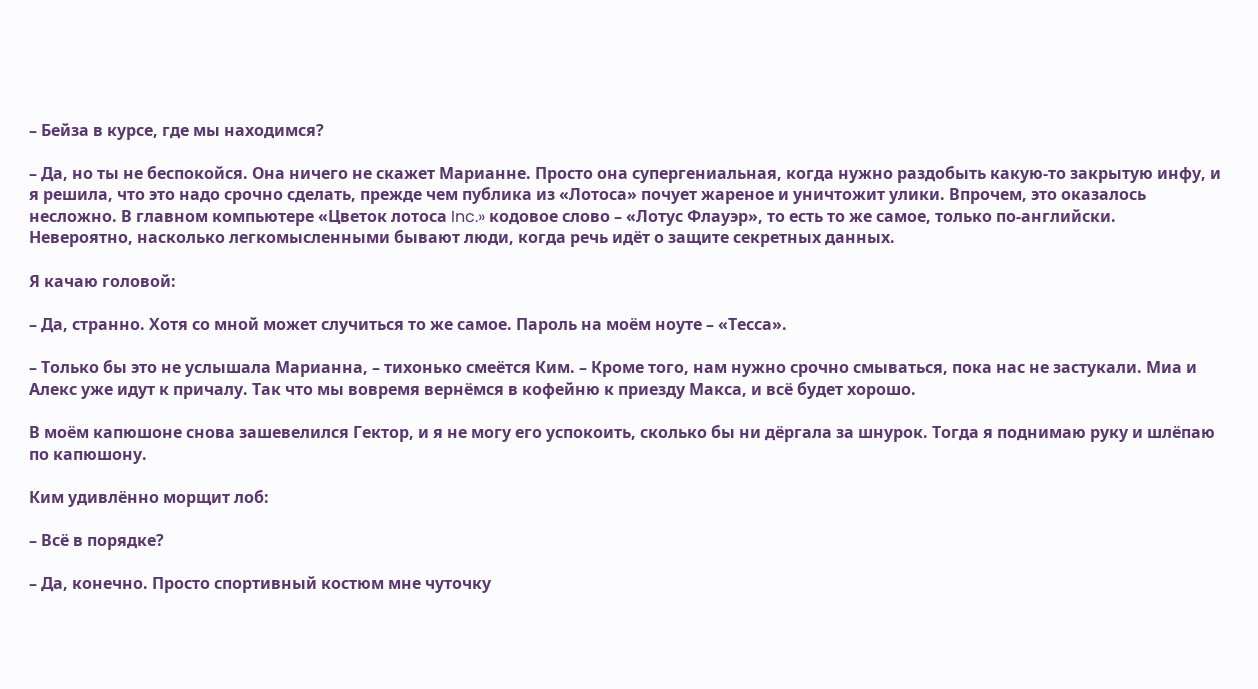– Бейза в курсе, где мы находимся?

– Да, но ты не беспокойся. Она ничего не скажет Марианне. Просто она супергениальная, когда нужно раздобыть какую-то закрытую инфу, и я решила, что это надо срочно сделать, прежде чем публика из «Лотоса» почует жареное и уничтожит улики. Впрочем, это оказалось несложно. В главном компьютере «Цветок лотоса Inc.» кодовое слово – «Лотус Флауэр», то есть то же самое, только по-английски. Невероятно, насколько легкомысленными бывают люди, когда речь идёт о защите секретных данных.

Я качаю головой:

– Да, странно. Хотя со мной может случиться то же самое. Пароль на моём ноуте – «Тесса».

– Только бы это не услышала Марианна, – тихонько смеётся Ким. – Кроме того, нам нужно срочно смываться, пока нас не застукали. Миа и Алекс уже идут к причалу. Так что мы вовремя вернёмся в кофейню к приезду Макса, и всё будет хорошо.

В моём капюшоне снова зашевелился Гектор, и я не могу его успокоить, сколько бы ни дёргала за шнурок. Тогда я поднимаю руку и шлёпаю по капюшону.

Ким удивлённо морщит лоб:

– Всё в порядке?

– Да, конечно. Просто спортивный костюм мне чуточку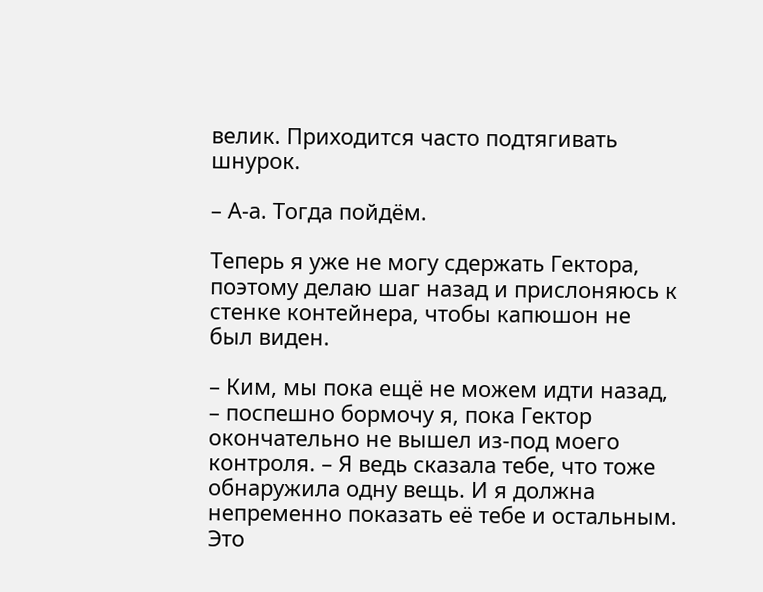велик. Приходится часто подтягивать шнурок.

– А-а. Тогда пойдём.

Теперь я уже не могу сдержать Гектора, поэтому делаю шаг назад и прислоняюсь к стенке контейнера, чтобы капюшон не был виден.

– Ким, мы пока ещё не можем идти назад, – поспешно бормочу я, пока Гектор окончательно не вышел из-под моего контроля. – Я ведь сказала тебе, что тоже обнаружила одну вещь. И я должна непременно показать её тебе и остальным. Это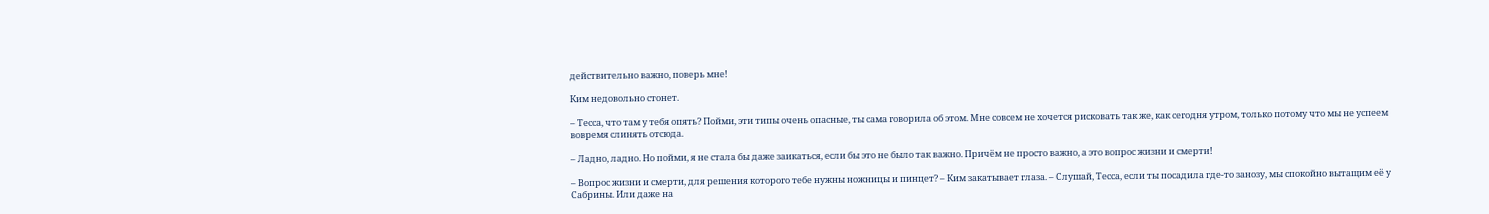действительно важно, поверь мне!

Ким недовольно стонет.

– Тесса, что там у тебя опять? Пойми, эти типы очень опасные, ты сама говорила об этом. Мне совсем не хочется рисковать так же, как сегодня утром, только потому что мы не успеем вовремя слинять отсюда.

– Ладно, ладно. Но пойми, я не стала бы даже заикаться, если бы это не было так важно. Причём не просто важно, а это вопрос жизни и смерти!

– Вопрос жизни и смерти, для решения которого тебе нужны ножницы и пинцет? – Ким закатывает глаза. – Слушай, Тесса, если ты посадила где-то занозу, мы спокойно вытащим её у Сабрины. Или даже на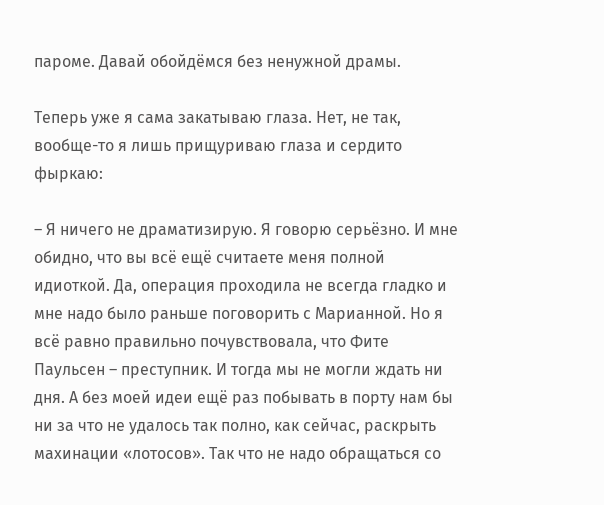пароме. Давай обойдёмся без ненужной драмы.

Теперь уже я сама закатываю глаза. Нет, не так, вообще-то я лишь прищуриваю глаза и сердито фыркаю:

– Я ничего не драматизирую. Я говорю серьёзно. И мне обидно, что вы всё ещё считаете меня полной идиоткой. Да, операция проходила не всегда гладко и мне надо было раньше поговорить с Марианной. Но я всё равно правильно почувствовала, что Фите Паульсен – преступник. И тогда мы не могли ждать ни дня. А без моей идеи ещё раз побывать в порту нам бы ни за что не удалось так полно, как сейчас, раскрыть махинации «лотосов». Так что не надо обращаться со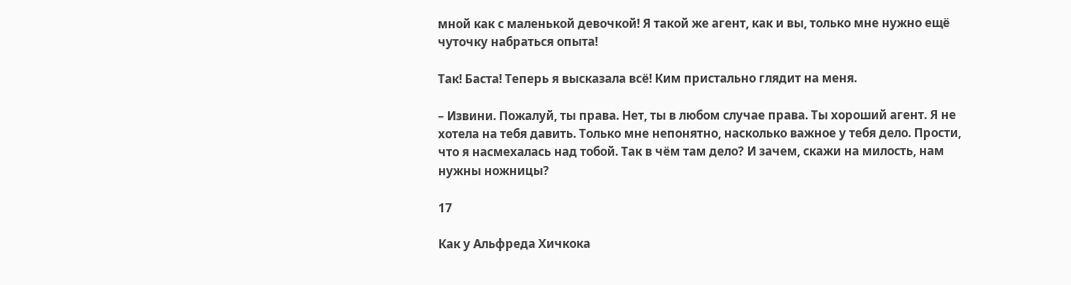мной как с маленькой девочкой! Я такой же агент, как и вы, только мне нужно ещё чуточку набраться опыта!

Так! Баста! Теперь я высказала всё! Ким пристально глядит на меня.

– Извини. Пожалуй, ты права. Нет, ты в любом случае права. Ты хороший агент. Я не хотела на тебя давить. Только мне непонятно, насколько важное у тебя дело. Прости, что я насмехалась над тобой. Так в чём там дело? И зачем, скажи на милость, нам нужны ножницы?

17

Как у Альфреда Хичкока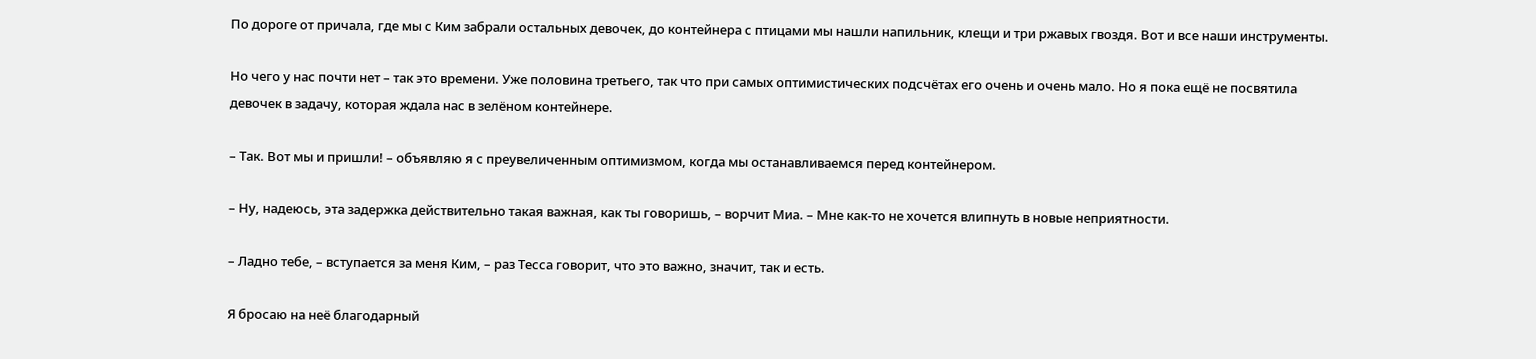По дороге от причала, где мы с Ким забрали остальных девочек, до контейнера с птицами мы нашли напильник, клещи и три ржавых гвоздя. Вот и все наши инструменты.

Но чего у нас почти нет – так это времени. Уже половина третьего, так что при самых оптимистических подсчётах его очень и очень мало. Но я пока ещё не посвятила девочек в задачу, которая ждала нас в зелёном контейнере.

– Так. Вот мы и пришли! – объявляю я с преувеличенным оптимизмом, когда мы останавливаемся перед контейнером.

– Ну, надеюсь, эта задержка действительно такая важная, как ты говоришь, – ворчит Миа. – Мне как-то не хочется влипнуть в новые неприятности.

– Ладно тебе, – вступается за меня Ким, – раз Тесса говорит, что это важно, значит, так и есть.

Я бросаю на неё благодарный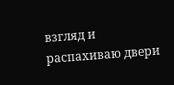взгляд и распахиваю двери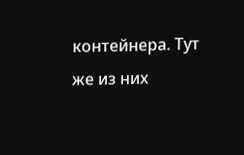контейнера. Тут же из них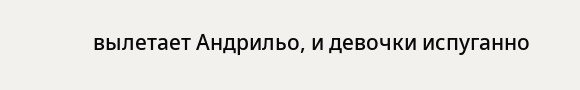вылетает Андрильо, и девочки испуганно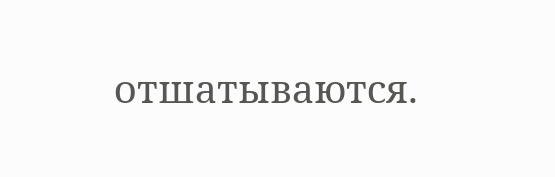отшатываются.